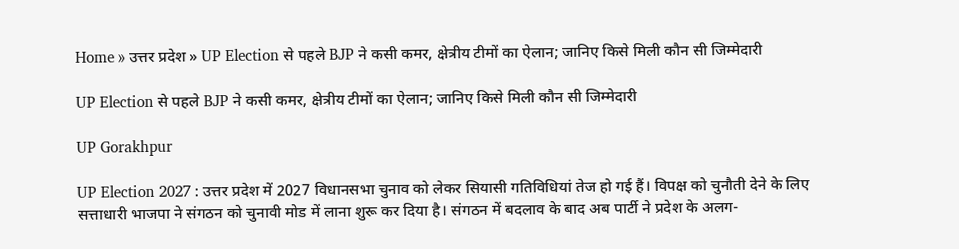Home » उत्तर प्रदेश » UP Election से पहले BJP ने कसी कमर, क्षेत्रीय टीमों का ऐलान; जानिए किसे मिली कौन सी जिम्मेदारी

UP Election से पहले BJP ने कसी कमर, क्षेत्रीय टीमों का ऐलान; जानिए किसे मिली कौन सी जिम्मेदारी

UP Gorakhpur

UP Election 2027 : उत्तर प्रदेश में 2027 विधानसभा चुनाव को लेकर सियासी गतिविधियां तेज हो गई हैं। विपक्ष को चुनौती देने के लिए सत्ताधारी भाजपा ने संगठन को चुनावी मोड में लाना शुरू कर दिया है। संगठन में बदलाव के बाद अब पार्टी ने प्रदेश के अलग-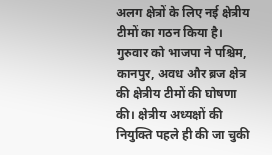अलग क्षेत्रों के लिए नई क्षेत्रीय टीमों का गठन किया है। गुरुवार को भाजपा ने पश्चिम, कानपुर, अवध और ब्रज क्षेत्र की क्षेत्रीय टीमों की घोषणा की। क्षेत्रीय अध्यक्षों की नियुक्ति पहले ही की जा चुकी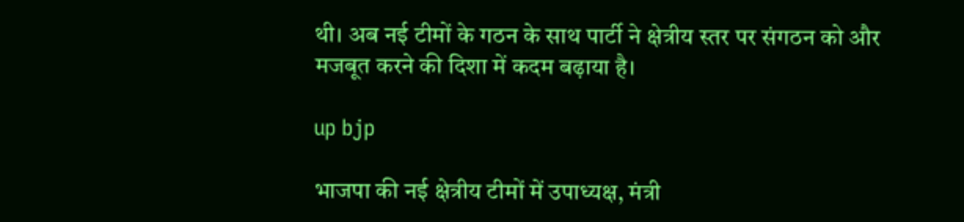थी। अब नई टीमों के गठन के साथ पार्टी ने क्षेत्रीय स्तर पर संगठन को और मजबूत करने की दिशा में कदम बढ़ाया है।

up bjp

भाजपा की नई क्षेत्रीय टीमों में उपाध्यक्ष, मंत्री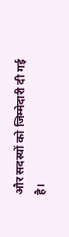और सदस्यों को जिम्मेदारी दी गई है।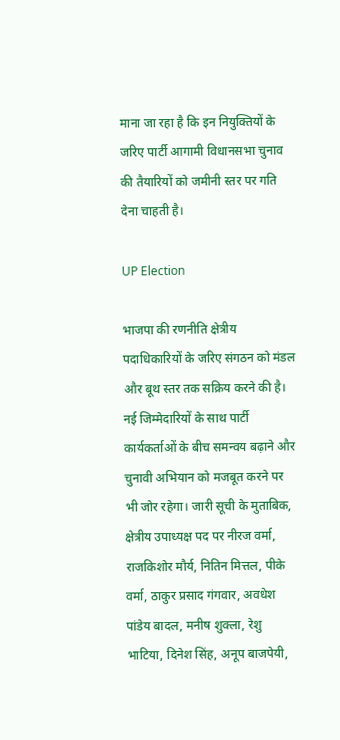माना जा रहा है कि इन नियुक्तियों के जरिए पार्टी आगामी विधानसभा चुनाव की तैयारियों को जमीनी स्तर पर गति देना चाहती है।

UP Election

भाजपा की रणनीति क्षेत्रीय पदाधिकारियों के जरिए संगठन को मंडल और बूथ स्तर तक सक्रिय करने की है। नई जिम्मेदारियों के साथ पार्टी कार्यकर्ताओं के बीच समन्वय बढ़ाने और चुनावी अभियान को मजबूत करने पर भी जोर रहेगा। जारी सूची के मुताबिक, क्षेत्रीय उपाध्यक्ष पद पर नीरज वर्मा, राजकिशोर मौर्य, नितिन मित्तल, पीके वर्मा, ठाकुर प्रसाद गंगवार, अवधेश पांडेय बादल, मनीष शुक्ला, रेशु भाटिया, दिनेश सिंह, अनूप बाजपेयी,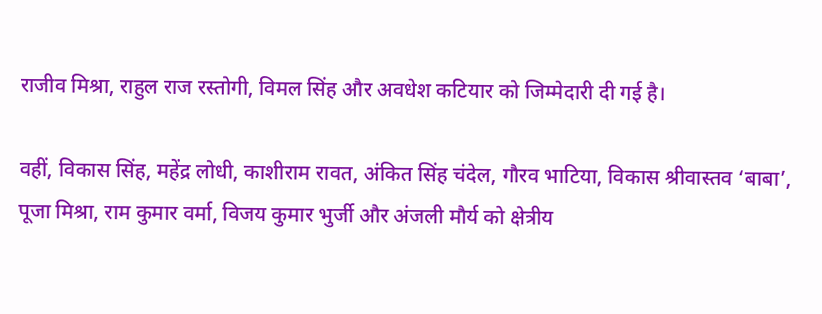राजीव मिश्रा, राहुल राज रस्तोगी, विमल सिंह और अवधेश कटियार को जिम्मेदारी दी गई है।

वहीं, विकास सिंह, महेंद्र लोधी, काशीराम रावत, अंकित सिंह चंदेल, गौरव भाटिया, विकास श्रीवास्तव ‘बाबा’, पूजा मिश्रा, राम कुमार वर्मा, विजय कुमार भुर्जी और अंजली मौर्य को क्षेत्रीय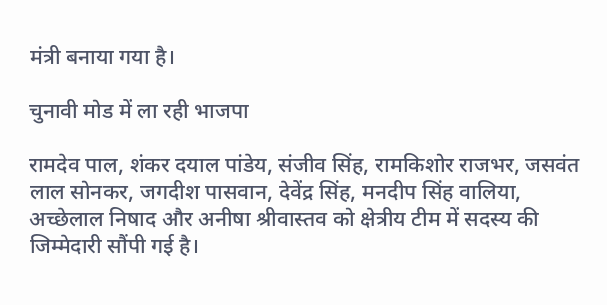मंत्री बनाया गया है।

चुनावी मोड में ला रही भाजपा

रामदेव पाल, शंकर दयाल पांडेय, संजीव सिंह, रामकिशोर राजभर, जसवंत लाल सोनकर, जगदीश पासवान, देवेंद्र सिंह, मनदीप सिंह वालिया, अच्छेलाल निषाद और अनीषा श्रीवास्तव को क्षेत्रीय टीम में सदस्य की जिम्मेदारी सौंपी गई है।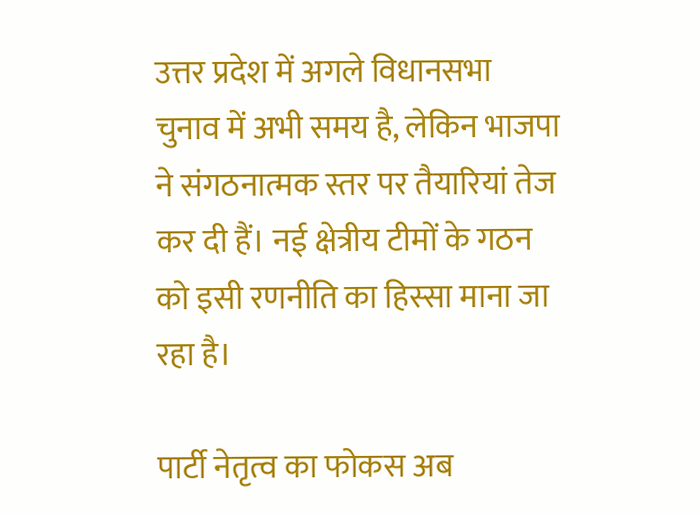उत्तर प्रदेश में अगले विधानसभा चुनाव में अभी समय है, लेकिन भाजपा ने संगठनात्मक स्तर पर तैयारियां तेज कर दी हैं। नई क्षेत्रीय टीमों के गठन को इसी रणनीति का हिस्सा माना जा रहा है।

पार्टी नेतृत्व का फोकस अब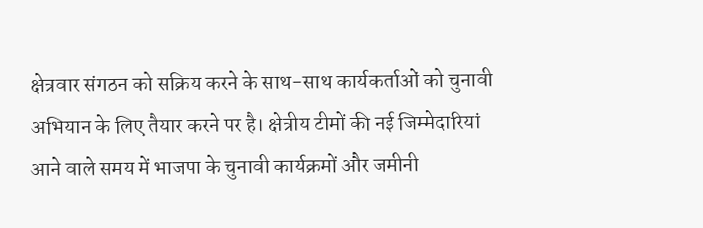क्षेत्रवार संगठन को सक्रिय करने के साथ-साथ कार्यकर्ताओं को चुनावी अभियान के लिए तैयार करने पर है। क्षेत्रीय टीमों की नई जिम्मेदारियां आने वाले समय में भाजपा के चुनावी कार्यक्रमों और जमीनी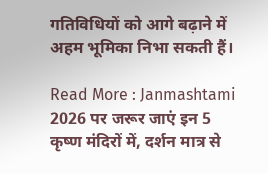गतिविधियों को आगे बढ़ाने में अहम भूमिका निभा सकती हैं।

Read More : Janmashtami 2026 पर जरूर जाएं इन 5 कृष्ण मंदिरों में, दर्शन मात्र से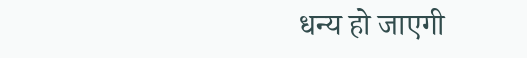धन्य हो जाएगी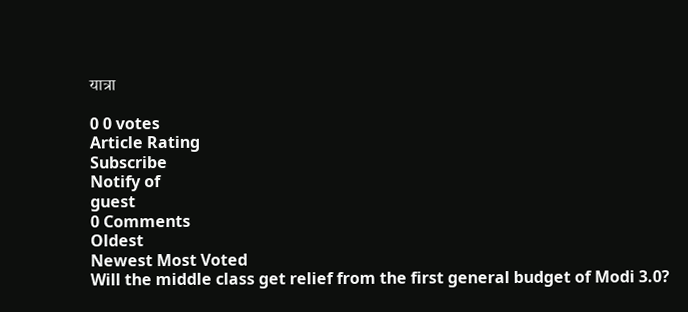यात्रा

0 0 votes
Article Rating
Subscribe
Notify of
guest
0 Comments
Oldest
Newest Most Voted
Will the middle class get relief from the first general budget of Modi 3.0?